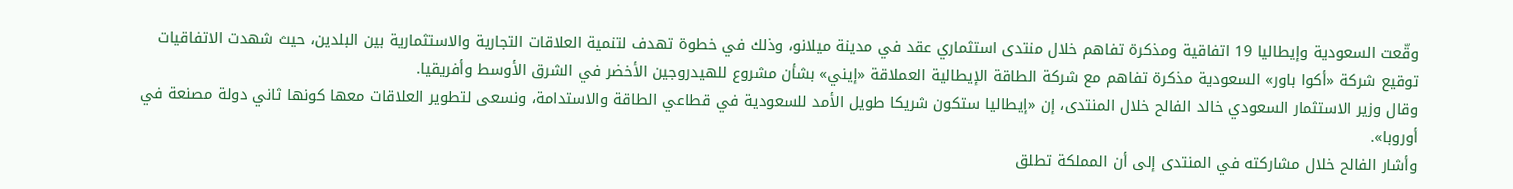وقّعت السعودية وإيطاليا 19 اتفاقية ومذكرة تفاهم خلال منتدى استثماري عقد في مدينة ميلانو، وذلك في خطوة تهدف لتنمية العلاقات التجارية والاستثمارية بين البلدين، حيث شهدت الاتفاقيات توقيع شركة «أكوا باور» السعودية مذكرة تفاهم مع شركة الطاقة الإيطالية العملاقة «إيني» بشأن مشروع للهيدروجين الأخضر في الشرق الأوسط وأفريقيا.
وقال وزير الاستثمار السعودي خالد الفالح خلال المنتدى، إن «إيطاليا ستكون شريكا طويل الأمد للسعودية في قطاعي الطاقة والاستدامة، ونسعى لتطوير العلاقات معها كونها ثاني دولة مصنعة في أوروبا».
وأشار الفالح خلال مشاركته في المنتدى إلى أن المملكة تطلق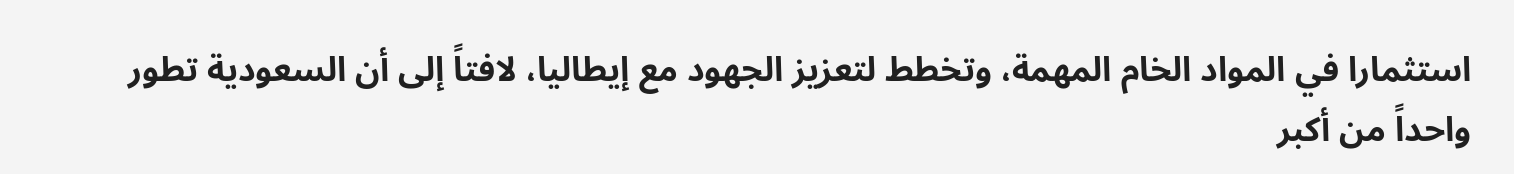استثمارا في المواد الخام المهمة، وتخطط لتعزيز الجهود مع إيطاليا، لافتاً إلى أن السعودية تطور واحداً من أكبر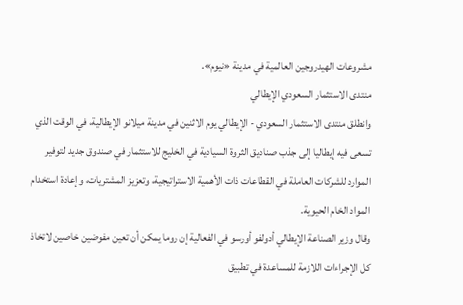مشروعات الهيدروجين العالمية في مدينة «نيوم».
منتدى الاستثمار السعودي الإيطالي
وانطلق منتدى الاستثمار السعودي - الإيطالي يوم الاثنين في مدينة ميلانو الإيطالية، في الوقت الذي تسعى فيه إيطاليا إلى جذب صناديق الثروة السيادية في الخليج للاستثمار في صندوق جديد لتوفير الموارد للشركات العاملة في القطاعات ذات الأهمية الاستراتيجية، وتعزيز المشتريات، وإعادة استخدام المواد الخام الحيوية.
وقال وزير الصناعة الإيطالي أدولفو أورسو في الفعالية إن روما يمكن أن تعين مفوضين خاصين لاتخاذ كل الإجراءات اللازمة للمساعدة في تطبيق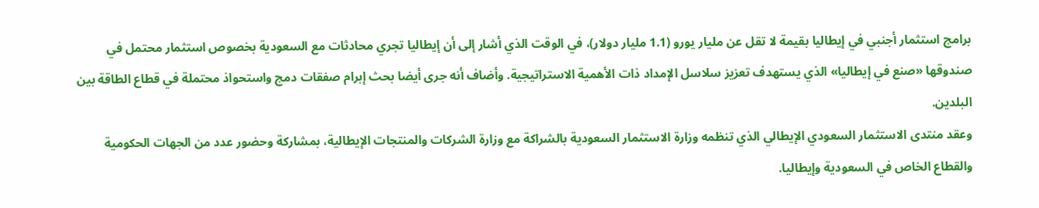برامج استثمار أجنبي في إيطاليا بقيمة لا تقل عن مليار يورو (1.1 مليار دولار)، في الوقت الذي أشار إلى أن إيطاليا تجري محادثات مع السعودية بخصوص استثمار محتمل في صندوقها «صنع في إيطاليا» الذي يستهدف تعزيز سلاسل الإمداد ذات الأهمية الاستراتيجية. وأضاف أنه جرى أيضا بحث إبرام صفقات دمج واستحواذ محتملة في قطاع الطاقة بين البلدين.
وعقد منتدى الاستثمار السعودي الإيطالي الذي تنظمه وزارة الاستثمار السعودية بالشراكة مع وزارة الشركات والمنتجات الإيطالية، بمشاركة وحضور عدد من الجهات الحكومية والقطاع الخاص في السعودية وإيطاليا.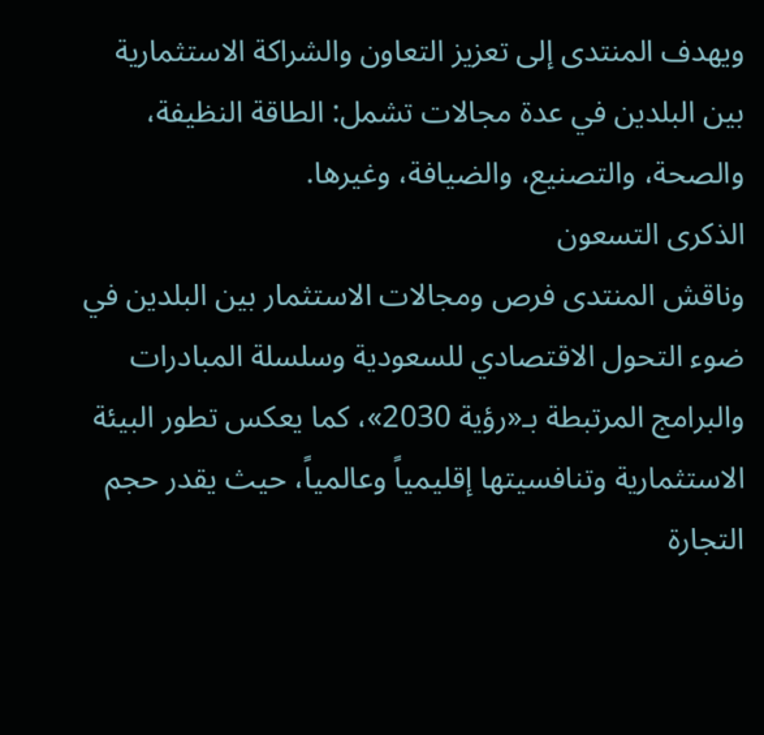ويهدف المنتدى إلى تعزيز التعاون والشراكة الاستثمارية بين البلدين في عدة مجالات تشمل: الطاقة النظيفة، والصحة، والتصنيع، والضيافة، وغيرها.
الذكرى التسعون
وناقش المنتدى فرص ومجالات الاستثمار بين البلدين في ضوء التحول الاقتصادي للسعودية وسلسلة المبادرات والبرامج المرتبطة بـ«رؤية 2030»، كما يعكس تطور البيئة الاستثمارية وتنافسيتها إقليمياً وعالمياً، حيث يقدر حجم التجارة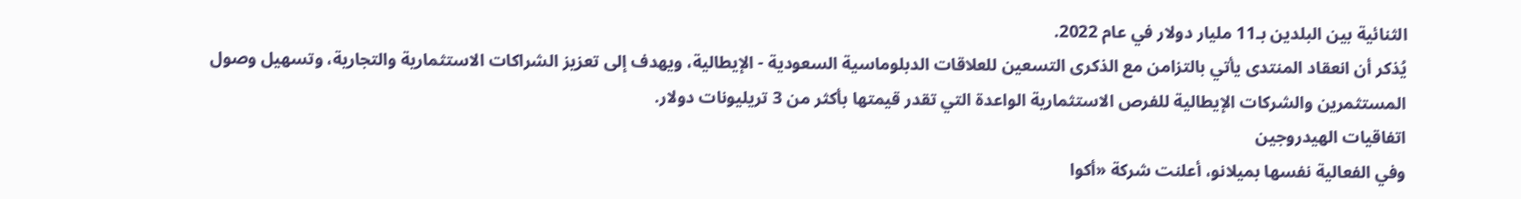الثنائية بين البلدين بـ11 مليار دولار في عام 2022.
يُذكر أن انعقاد المنتدى يأتي بالتزامن مع الذكرى التسعين للعلاقات الدبلوماسية السعودية - الإيطالية، ويهدف إلى تعزيز الشراكات الاستثمارية والتجارية، وتسهيل وصول المستثمرين والشركات الإيطالية للفرص الاستثمارية الواعدة التي تقدر قيمتها بأكثر من 3 تريليونات دولار.
اتفاقيات الهيدروجين
وفي الفعالية نفسها بميلانو، أعلنت شركة «أكوا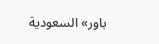باور» السعودية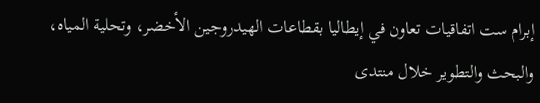إبرام ست اتفاقيات تعاون في إيطاليا بقطاعات الهيدروجين الأخضر، وتحلية المياه، والبحث والتطوير خلال منتدى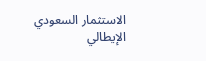الاستثمار السعودي الإيطالي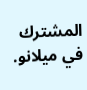المشترك في ميلانو.